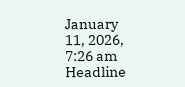January 11, 2026, 7:26 am
Headline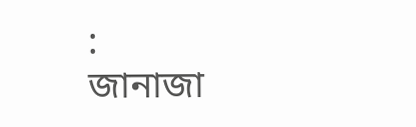:
জানাজা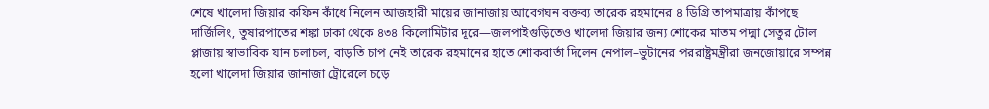শেষে খালেদা জিয়ার কফিন কাঁধে নিলেন আজহারী মায়ের জানাজায় আবেগঘন বক্তব্য তারেক রহমানের ৪ ডিগ্রি তাপমাত্রায় কাঁপছে দার্জিলিং, তুষারপাতের শঙ্কা ঢাকা থেকে ৪৩৪ কিলোমিটার দূরে—জলপাইগুড়িতেও খালেদা জিয়ার জন্য শোকের মাতম পদ্মা সেতুর টোল প্লাজায় স্বাভাবিক যান চলাচল, বাড়তি চাপ নেই তারেক রহমানের হাতে শোকবার্তা দিলেন নেপাল–ভুটানের পররাষ্ট্রমন্ত্রীরা জনজোয়ারে সম্পন্ন হলো খালেদা জিয়ার জানাজা ট্রোরেলে চড়ে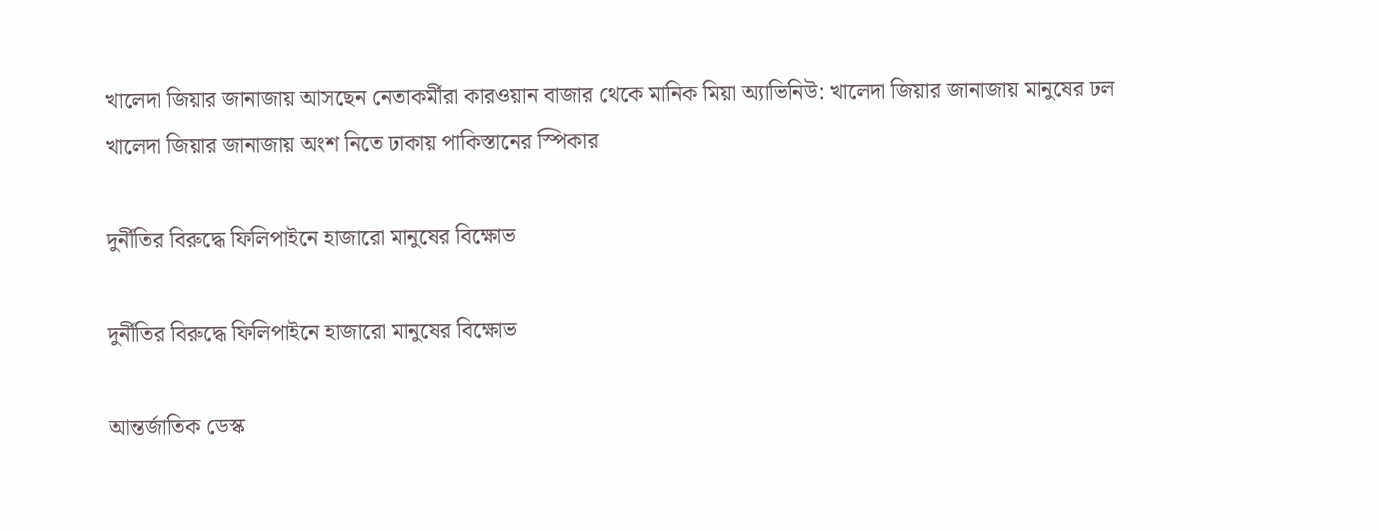খালেদা জিয়ার জানাজায় আসছেন নেতাকর্মীরা কারওয়ান বাজার থেকে মানিক মিয়া অ্যাভিনিউ: খালেদা জিয়ার জানাজায় মানুষের ঢল খালেদা জিয়ার জানাজায় অংশ নিতে ঢাকায় পাকিস্তানের স্পিকার

দুর্নীতির বিরুদ্ধে ফিলিপাইনে হাজারো মানুষের বিক্ষোভ

দুর্নীতির বিরুদ্ধে ফিলিপাইনে হাজারো মানুষের বিক্ষোভ

আন্তর্জাতিক ডেস্ক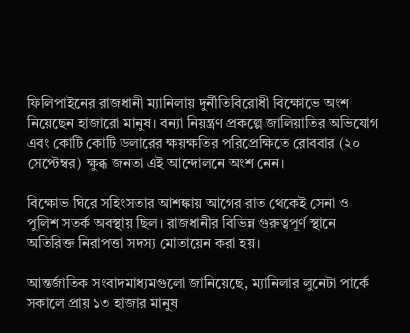ফিলিপাইনের রাজধানী ম্যানিলায় দুর্নীতিবিরোধী বিক্ষোভে অংশ নিয়েছেন হাজারো মানুষ। বন্যা নিয়ন্ত্রণ প্রকল্পে জালিয়াতির অভিযোগ এবং কোটি কোটি ডলারের ক্ষয়ক্ষতির পরিপ্রেক্ষিতে রোববার (২০ সেপ্টেম্বর) ক্ষুব্ধ জনতা এই আন্দোলনে অংশ নেন।

বিক্ষোভ ঘিরে সহিংসতার আশঙ্কায় আগের রাত থেকেই সেনা ও পুলিশ সতর্ক অবস্থায় ছিল। রাজধানীর বিভিন্ন গুরুত্বপূর্ণ স্থানে অতিরিক্ত নিরাপত্তা সদস্য মোতায়েন করা হয়।

আন্তর্জাতিক সংবাদমাধ্যমগুলো জানিয়েছে, ম্যানিলার লুনেটা পার্কে সকালে প্রায় ১৩ হাজার মানুষ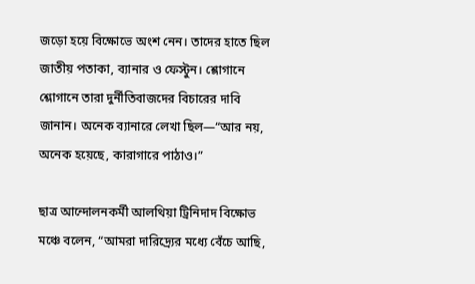জড়ো হয়ে বিক্ষোভে অংশ নেন। তাদের হাতে ছিল জাতীয় পতাকা, ব্যানার ও ফেস্টুন। শ্লোগানে শ্লোগানে তারা দুর্নীতিবাজদের বিচারের দাবি জানান। অনেক ব্যানারে লেখা ছিল—“আর নয়, অনেক হয়েছে, কারাগারে পাঠাও।”

ছাত্র আন্দোলনকর্মী আলথিয়া ট্রিনিদাদ বিক্ষোভ মঞ্চে বলেন, “আমরা দারিদ্র্যের মধ্যে বেঁচে আছি,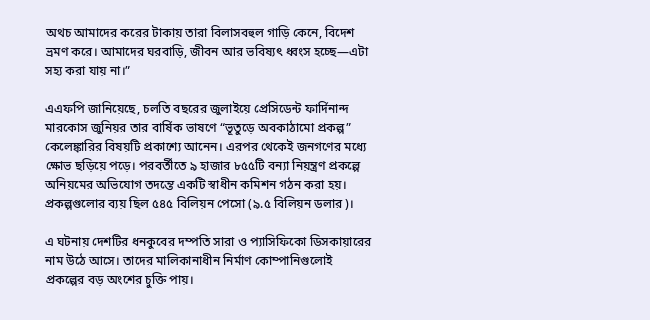অথচ আমাদের করের টাকায় তারা বিলাসবহুল গাড়ি কেনে, বিদেশ ভ্রমণ করে। আমাদের ঘরবাড়ি, জীবন আর ভবিষ্যৎ ধ্বংস হচ্ছে—এটা সহ্য করা যায় না।”

এএফপি জানিয়েছে, চলতি বছরের জুলাইয়ে প্রেসিডেন্ট ফার্দিনান্দ মারকোস জুনিয়র তার বার্ষিক ভাষণে “ভূতুড়ে অবকাঠামো প্রকল্প” কেলেঙ্কারির বিষয়টি প্রকাশ্যে আনেন। এরপর থেকেই জনগণের মধ্যে ক্ষোভ ছড়িয়ে পড়ে। পরবর্তীতে ৯ হাজার ৮৫৫টি বন্যা নিয়ন্ত্রণ প্রকল্পে অনিয়মের অভিযোগ তদন্তে একটি স্বাধীন কমিশন গঠন করা হয়। প্রকল্পগুলোর ব্যয় ছিল ৫৪৫ বিলিয়ন পেসো (৯.৫ বিলিয়ন ডলার)।

এ ঘটনায় দেশটির ধনকুবের দম্পতি সারা ও প্যাসিফিকো ডিসকায়ারের নাম উঠে আসে। তাদের মালিকানাধীন নির্মাণ কোম্পানিগুলোই প্রকল্পের বড় অংশের চুক্তি পায়।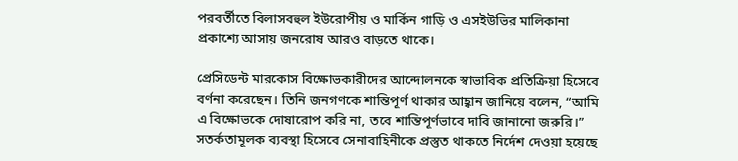পরবর্তীতে বিলাসবহুল ইউরোপীয় ও মার্কিন গাড়ি ও এসইউভির মালিকানা প্রকাশ্যে আসায় জনরোষ আরও বাড়তে থাকে।

প্রেসিডেন্ট মারকোস বিক্ষোভকারীদের আন্দোলনকে স্বাভাবিক প্রতিক্রিয়া হিসেবে বর্ণনা করেছেন। তিনি জনগণকে শান্তিপূর্ণ থাকার আহ্বান জানিয়ে বলেন, “আমি এ বিক্ষোভকে দোষারোপ করি না, তবে শান্তিপূর্ণভাবে দাবি জানানো জরুরি।” সতর্কতামূলক ব্যবস্থা হিসেবে সেনাবাহিনীকে প্রস্তুত থাকতে নির্দেশ দেওয়া হয়েছে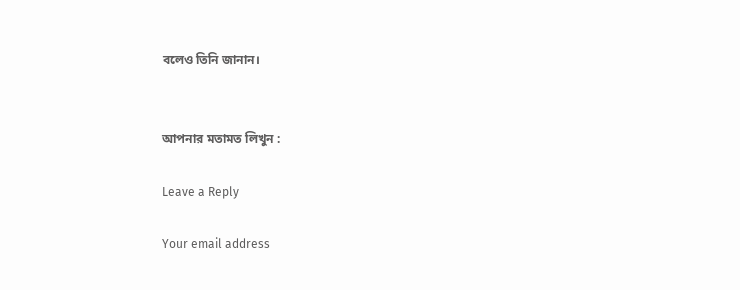বলেও তিনি জানান।


আপনার মতামত লিখুন :

Leave a Reply

Your email address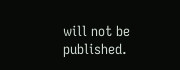will not be published.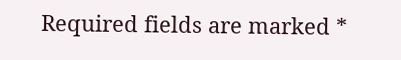Required fields are marked *